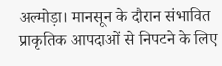अल्मोड़ा। मानसून के दौरान संभावित प्राकृतिक आपदाओं से निपटने के लिए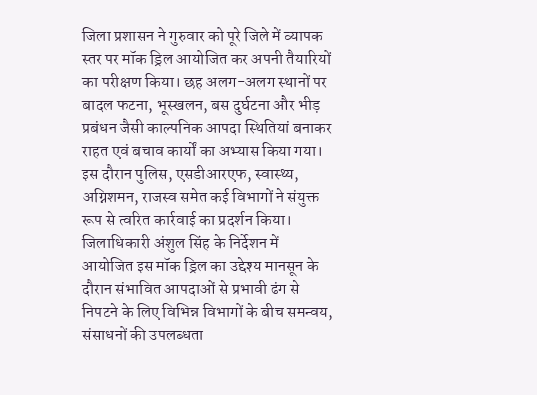जिला प्रशासन ने गुरुवार को पूरे जिले में व्यापक स्तर पर मॉक ड्रिल आयोजित कर अपनी तैयारियों का परीक्षण किया। छह अलग-अलग स्थानों पर बादल फटना, भूस्खलन, बस दुर्घटना और भीड़ प्रबंधन जैसी काल्पनिक आपदा स्थितियां बनाकर राहत एवं बचाव कार्यों का अभ्यास किया गया। इस दौरान पुलिस, एसडीआरएफ, स्वास्थ्य, अग्निशमन, राजस्व समेत कई विभागों ने संयुक्त रूप से त्वरित कार्रवाई का प्रदर्शन किया।
जिलाधिकारी अंशुल सिंह के निर्देशन में आयोजित इस मॉक ड्रिल का उद्देश्य मानसून के दौरान संभावित आपदाओं से प्रभावी ढंग से निपटने के लिए विभिन्न विभागों के बीच समन्वय, संसाधनों की उपलब्धता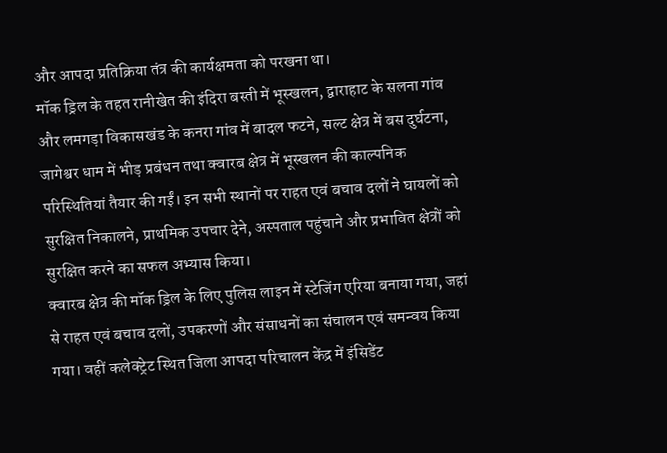और आपदा प्रतिक्रिया तंत्र की कार्यक्षमता को परखना था।
मॉक ड्रिल के तहत रानीखेत की इंदिरा बस्ती में भूस्खलन, द्वाराहाट के सलना गांव और लमगड़ा विकासखंड के कनरा गांव में बादल फटने, सल्ट क्षेत्र में बस दुर्घटना, जागेश्वर धाम में भीड़ प्रबंधन तथा क्वारब क्षेत्र में भूस्खलन की काल्पनिक परिस्थितियां तैयार की गईं। इन सभी स्थानों पर राहत एवं बचाव दलों ने घायलों को सुरक्षित निकालने, प्राथमिक उपचार देने, अस्पताल पहुंचाने और प्रभावित क्षेत्रों को सुरक्षित करने का सफल अभ्यास किया।
क्वारब क्षेत्र की मॉक ड्रिल के लिए पुलिस लाइन में स्टेजिंग एरिया बनाया गया, जहां से राहत एवं बचाव दलों, उपकरणों और संसाधनों का संचालन एवं समन्वय किया गया। वहीं कलेक्ट्रेट स्थित जिला आपदा परिचालन केंद्र में इंसिडेंट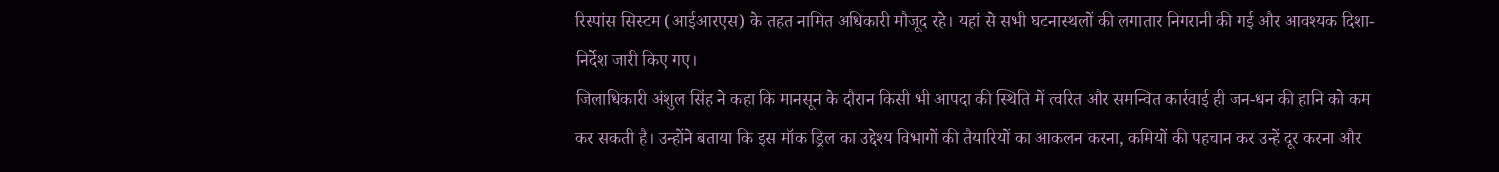रिस्पांस सिस्टम (आईआरएस) के तहत नामित अधिकारी मौजूद रहे। यहां से सभी घटनास्थलों की लगातार निगरानी की गई और आवश्यक दिशा-निर्देश जारी किए गए।
जिलाधिकारी अंशुल सिंह ने कहा कि मानसून के दौरान किसी भी आपदा की स्थिति में त्वरित और समन्वित कार्रवाई ही जन-धन की हानि को कम कर सकती है। उन्होंने बताया कि इस मॉक ड्रिल का उद्देश्य विभागों की तैयारियों का आकलन करना, कमियों की पहचान कर उन्हें दूर करना और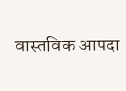वास्तविक आपदा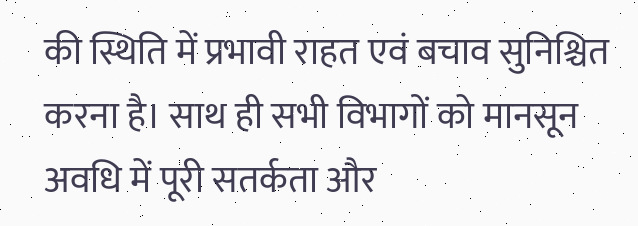की स्थिति में प्रभावी राहत एवं बचाव सुनिश्चित करना है। साथ ही सभी विभागों को मानसून अवधि में पूरी सतर्कता और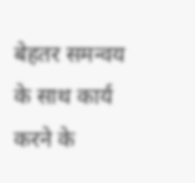बेहतर समन्वय के साथ कार्य करने के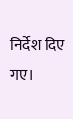निर्देश दिए गए।